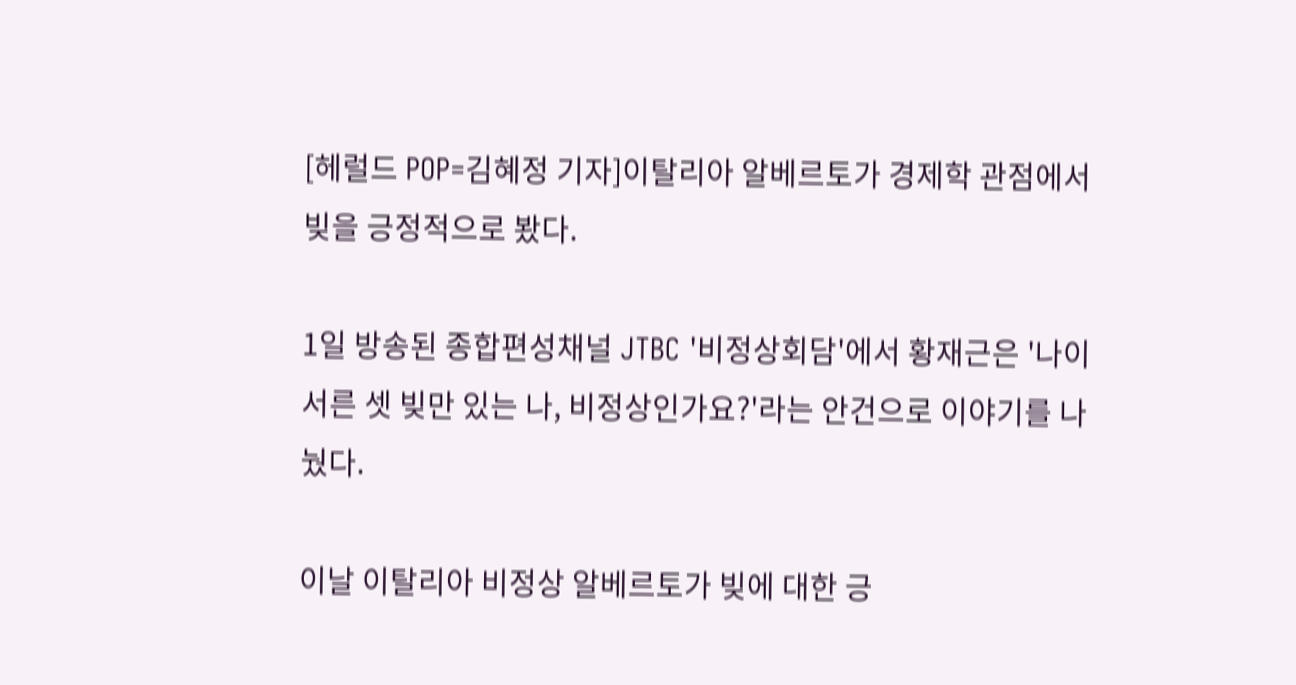[헤럴드 POP=김혜정 기자]이탈리아 알베르토가 경제학 관점에서 빚을 긍정적으로 봤다.

1일 방송된 종합편성채널 JTBC '비정상회담'에서 황재근은 '나이 서른 셋 빚만 있는 나, 비정상인가요?'라는 안건으로 이야기를 나눴다.

이날 이탈리아 비정상 알베르토가 빚에 대한 긍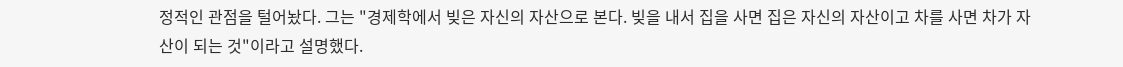정적인 관점을 털어놨다. 그는 "경제학에서 빚은 자신의 자산으로 본다. 빚을 내서 집을 사면 집은 자신의 자산이고 차를 사면 차가 자산이 되는 것"이라고 설명했다.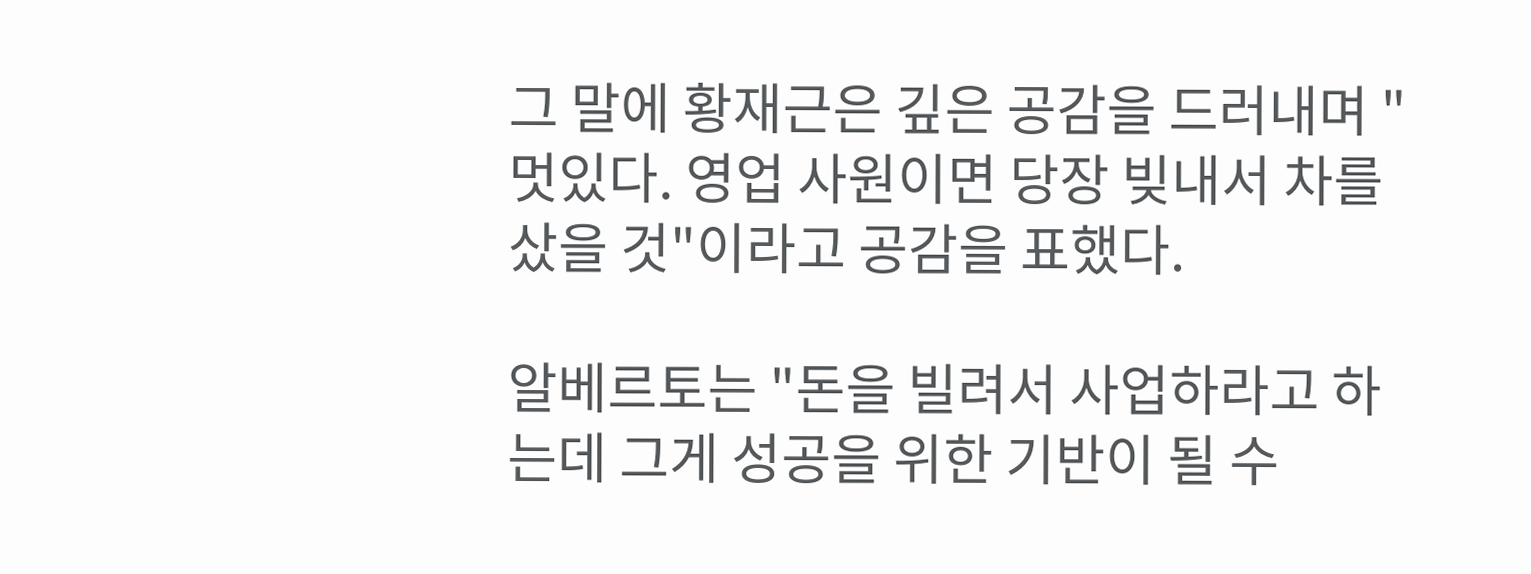그 말에 황재근은 깊은 공감을 드러내며 "멋있다. 영업 사원이면 당장 빚내서 차를 샀을 것"이라고 공감을 표했다.

알베르토는 "돈을 빌려서 사업하라고 하는데 그게 성공을 위한 기반이 될 수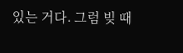있는 거다. 그럼 빚 때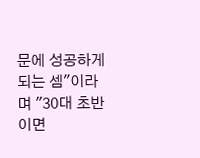문에 성공하게 되는 셈"이라며 "30대 초반이면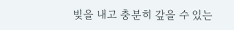빚을 내고 충분히 갚을 수 있는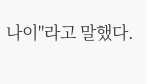나이"라고 말했다.